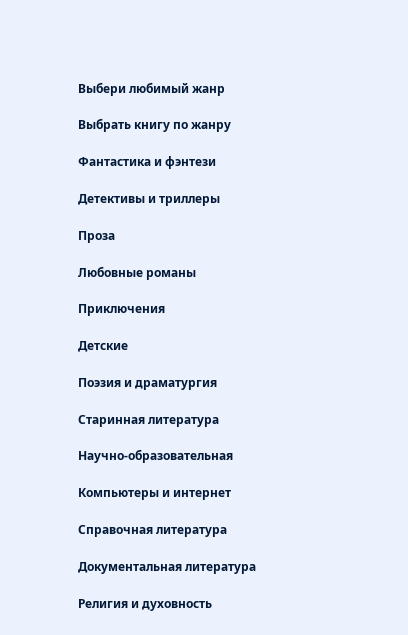Выбери любимый жанр

Выбрать книгу по жанру

Фантастика и фэнтези

Детективы и триллеры

Проза

Любовные романы

Приключения

Детские

Поэзия и драматургия

Старинная литература

Научно-образовательная

Компьютеры и интернет

Справочная литература

Документальная литература

Религия и духовность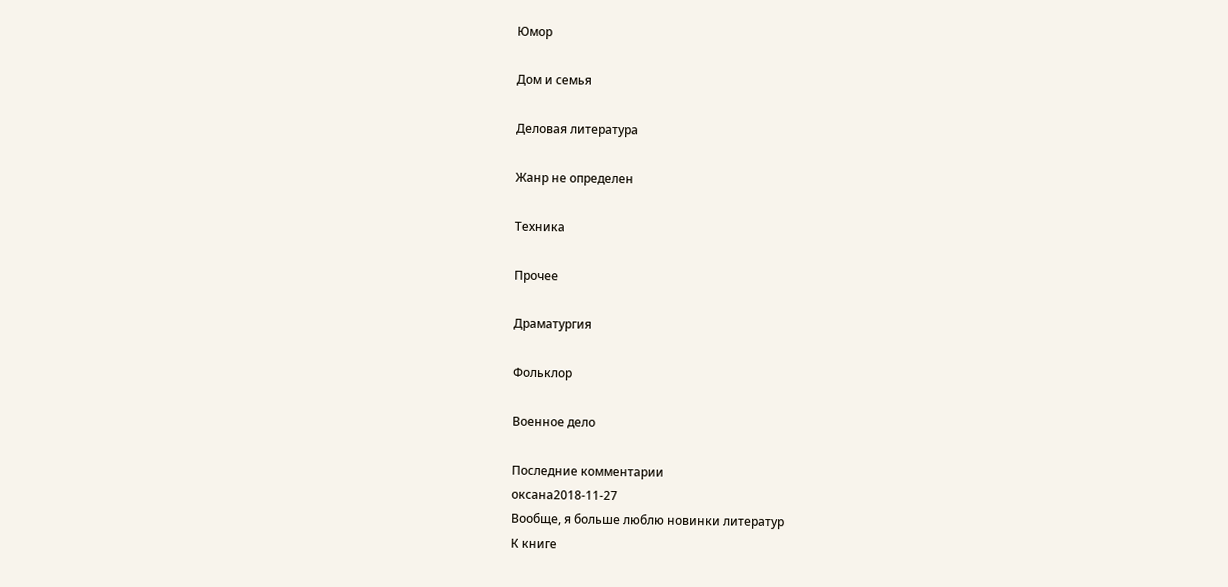Юмор

Дом и семья

Деловая литература

Жанр не определен

Техника

Прочее

Драматургия

Фольклор

Военное дело

Последние комментарии
оксана2018-11-27
Вообще, я больше люблю новинки литератур
К книге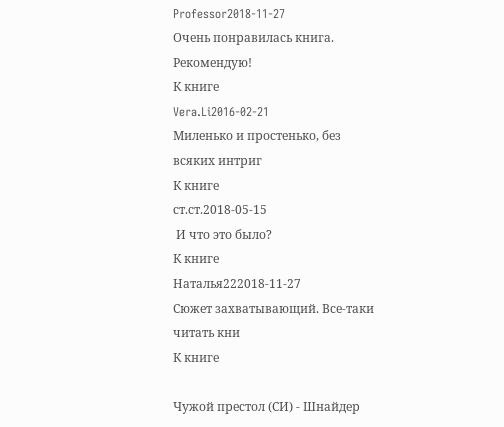Professor2018-11-27
Очень понравилась книга. Рекомендую!
К книге
Vera.Li2016-02-21
Миленько и простенько, без всяких интриг
К книге
ст.ст.2018-05-15
 И что это было?
К книге
Наталья222018-11-27
Сюжет захватывающий. Все-таки читать кни
К книге

Чужой престол (СИ) - Шнайдер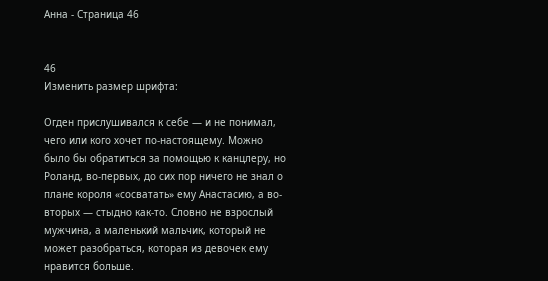Анна - Страница 46


46
Изменить размер шрифта:

Огден прислушивался к себе — и не понимал, чего или кого хочет по-настоящему. Можно было бы обратиться за помощью к канцлеру, но Роланд, во-первых, до сих пор ничего не знал о плане короля «сосватать» ему Анастасию, а во-вторых — стыдно как-то. Словно не взрослый мужчина, а маленький мальчик, который не может разобраться, которая из девочек ему нравится больше.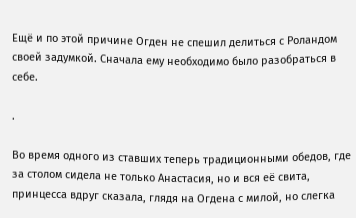Ещё и по этой причине Огден не спешил делиться с Роландом своей задумкой. Сначала ему необходимо было разобраться в себе.

.

Во время одного из ставших теперь традиционными обедов, где за столом сидела не только Анастасия, но и вся её свита, принцесса вдруг сказала, глядя на Огдена с милой, но слегка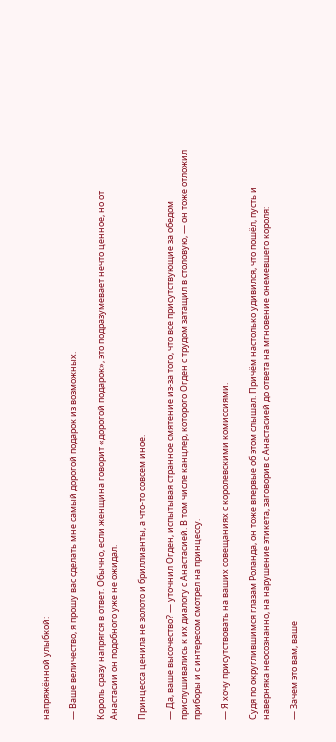напряжённой улыбкой:

— Ваше величество, я прошу вас сделать мне самый дорогой подарок из возможных.

Король сразу напрягся в ответ. Обычно, если женщина говорит «дорогой подарок», это подразумевает нечто ценное, но от Анастасии он подобного уже не ожидал.

Принцесса ценила не золото и бриллианты, а что-то совсем иное.

— Да, ваше высочество? — уточнил Огден, испытывая странное смятение из-за того, что все присутствующие за обедом прислушивались к их диалогу с Анастасией. В том числе канцлер, которого Огден с трудом затащил в столовую, — он тоже отложил приборы и с интересом смотрел на принцессу.

— Я хочу присутствовать на ваших совещаниях с королевскими комиссиями.

Судя по округлившимся глазам Роланда, он тоже впервые об этом слышал. Причём настолько удивился, что пошёл, пусть и наверняка неосознанно, на нарушение этикета, заговорив с Анастасией до ответа на мгновение онемевшего короля:

— Зачем это вам, ваше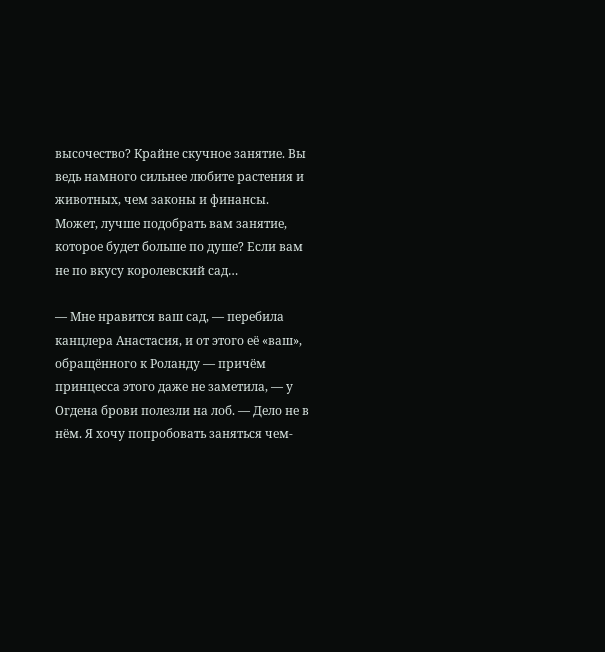высочество? Крайне скучное занятие. Вы ведь намного сильнее любите растения и животных, чем законы и финансы. Может, лучше подобрать вам занятие, которое будет больше по душе? Если вам не по вкусу королевский сад…

— Мне нравится ваш сад, — перебила канцлера Анастасия, и от этого её «ваш», обращённого к Роланду — причём принцесса этого даже не заметила, — у Огдена брови полезли на лоб. — Дело не в нём. Я хочу попробовать заняться чем-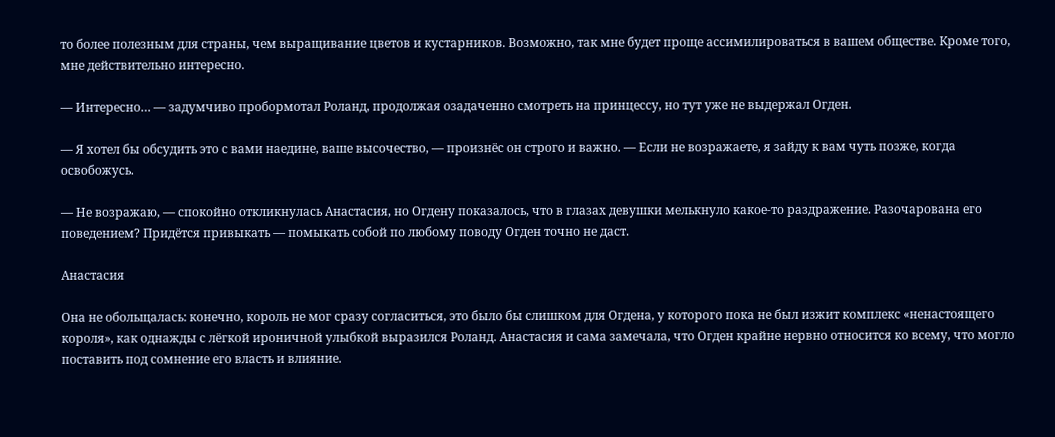то более полезным для страны, чем выращивание цветов и кустарников. Возможно, так мне будет проще ассимилироваться в вашем обществе. Кроме того, мне действительно интересно.

— Интересно… — задумчиво пробормотал Роланд, продолжая озадаченно смотреть на принцессу, но тут уже не выдержал Огден.

— Я хотел бы обсудить это с вами наедине, ваше высочество, — произнёс он строго и важно. — Если не возражаете, я зайду к вам чуть позже, когда освобожусь.

— Не возражаю, — спокойно откликнулась Анастасия, но Огдену показалось, что в глазах девушки мелькнуло какое-то раздражение. Разочарована его поведением? Придётся привыкать — помыкать собой по любому поводу Огден точно не даст.

Анастасия

Она не обольщалась: конечно, король не мог сразу согласиться, это было бы слишком для Огдена, у которого пока не был изжит комплекс «ненастоящего короля», как однажды с лёгкой ироничной улыбкой выразился Роланд. Анастасия и сама замечала, что Огден крайне нервно относится ко всему, что могло поставить под сомнение его власть и влияние.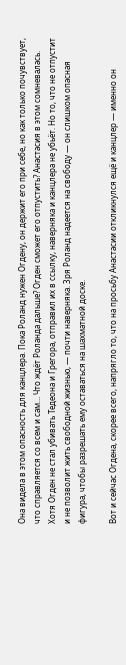Она видела в этом опасность для канцлера. Пока Роланд нужен Огдену, он держит его при себе, но как только почувствует, что справляется со всем и сам… Что ждёт Роланда дальше? Огден сможет его отпустить? Анастасия в этом сомневалась. Хотя Огден не стал убивать Тедеона и Грегора, отправил их в ссылку, наверняка и канцлера не убьёт. Но то, что не отпустит и не позволит жить свободной жизнью, — почти наверняка. Зря Роланд надеется на свободу — он слишком опасная фигура, чтобы разрешать ему оставаться на шахматной доске.

Вот и сейчас Огдена, скорее всего, напрягло то, что на просьбу Анастасии откликнулся ещё и канцлер — именно он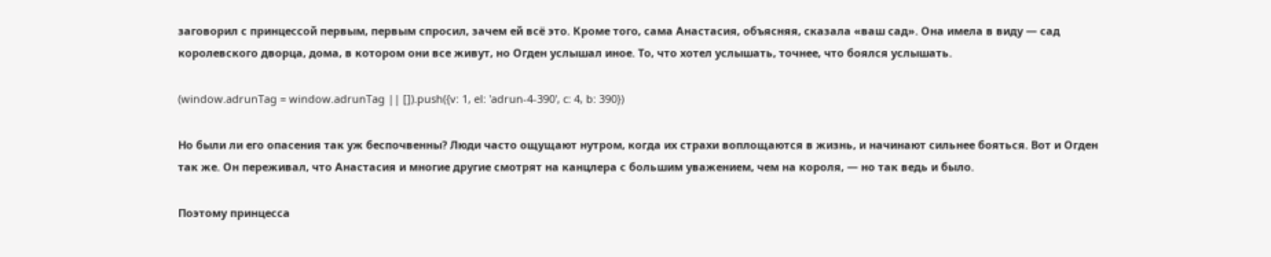заговорил с принцессой первым, первым спросил, зачем ей всё это. Кроме того, сама Анастасия, объясняя, сказала «ваш сад». Она имела в виду — сад королевского дворца, дома, в котором они все живут, но Огден услышал иное. То, что хотел услышать, точнее, что боялся услышать.

(window.adrunTag = window.adrunTag || []).push({v: 1, el: 'adrun-4-390', c: 4, b: 390})

Но были ли его опасения так уж беспочвенны? Люди часто ощущают нутром, когда их страхи воплощаются в жизнь, и начинают сильнее бояться. Вот и Огден так же. Он переживал, что Анастасия и многие другие смотрят на канцлера с большим уважением, чем на короля, — но так ведь и было.

Поэтому принцесса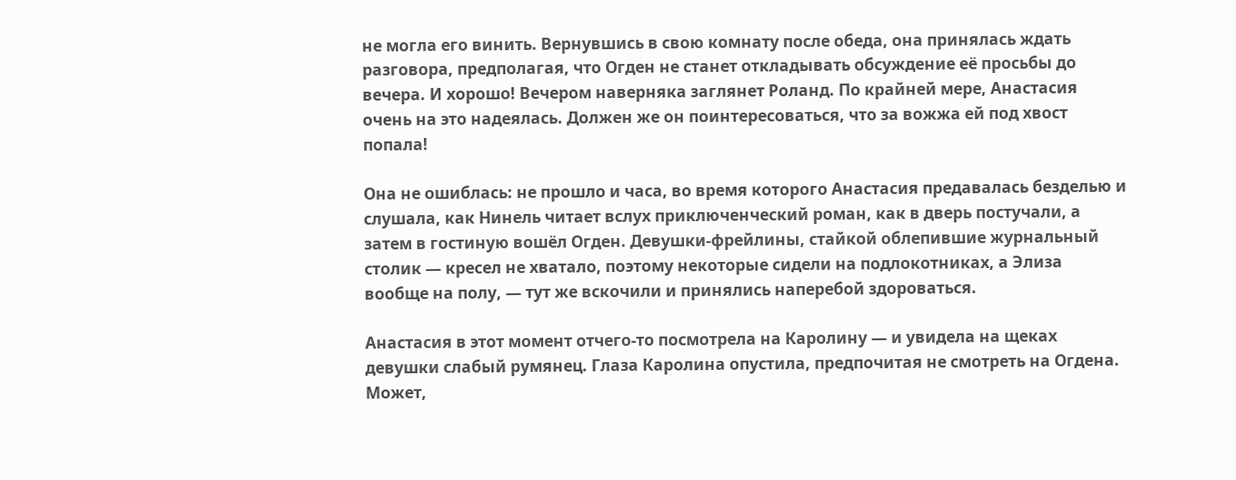не могла его винить. Вернувшись в свою комнату после обеда, она принялась ждать разговора, предполагая, что Огден не станет откладывать обсуждение её просьбы до вечера. И хорошо! Вечером наверняка заглянет Роланд. По крайней мере, Анастасия очень на это надеялась. Должен же он поинтересоваться, что за вожжа ей под хвост попала!

Она не ошиблась: не прошло и часа, во время которого Анастасия предавалась безделью и слушала, как Нинель читает вслух приключенческий роман, как в дверь постучали, а затем в гостиную вошёл Огден. Девушки-фрейлины, стайкой облепившие журнальный столик — кресел не хватало, поэтому некоторые сидели на подлокотниках, а Элиза вообще на полу, — тут же вскочили и принялись наперебой здороваться.

Анастасия в этот момент отчего-то посмотрела на Каролину — и увидела на щеках девушки слабый румянец. Глаза Каролина опустила, предпочитая не смотреть на Огдена. Может,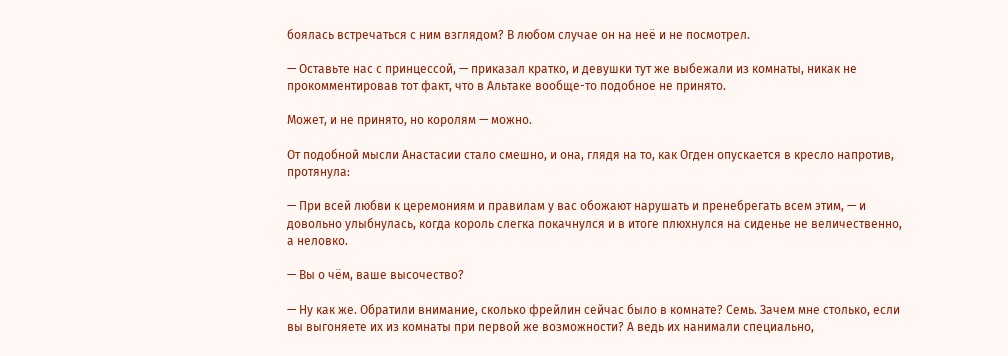боялась встречаться с ним взглядом? В любом случае он на неё и не посмотрел.

— Оставьте нас с принцессой, — приказал кратко, и девушки тут же выбежали из комнаты, никак не прокомментировав тот факт, что в Альтаке вообще-то подобное не принято.

Может, и не принято, но королям — можно.

От подобной мысли Анастасии стало смешно, и она, глядя на то, как Огден опускается в кресло напротив, протянула:

— При всей любви к церемониям и правилам у вас обожают нарушать и пренебрегать всем этим, — и довольно улыбнулась, когда король слегка покачнулся и в итоге плюхнулся на сиденье не величественно, а неловко.

— Вы о чём, ваше высочество?

— Ну как же. Обратили внимание, сколько фрейлин сейчас было в комнате? Семь. Зачем мне столько, если вы выгоняете их из комнаты при первой же возможности? А ведь их нанимали специально,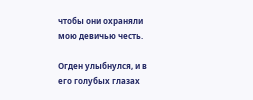чтобы они охраняли мою девичью честь.

Огден улыбнулся, и в его голубых глазах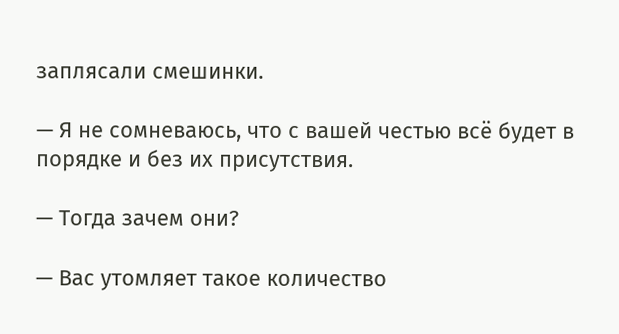заплясали смешинки.

— Я не сомневаюсь, что с вашей честью всё будет в порядке и без их присутствия.

— Тогда зачем они?

— Вас утомляет такое количество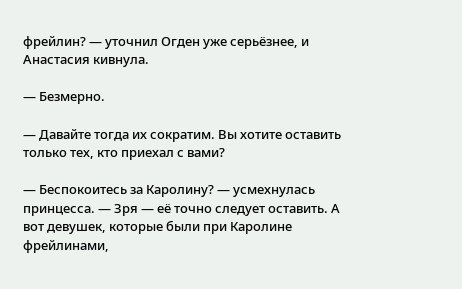фрейлин? — уточнил Огден уже серьёзнее, и Анастасия кивнула.

— Безмерно.

— Давайте тогда их сократим. Вы хотите оставить только тех, кто приехал с вами?

— Беспокоитесь за Каролину? — усмехнулась принцесса. — Зря — её точно следует оставить. А вот девушек, которые были при Каролине фрейлинами,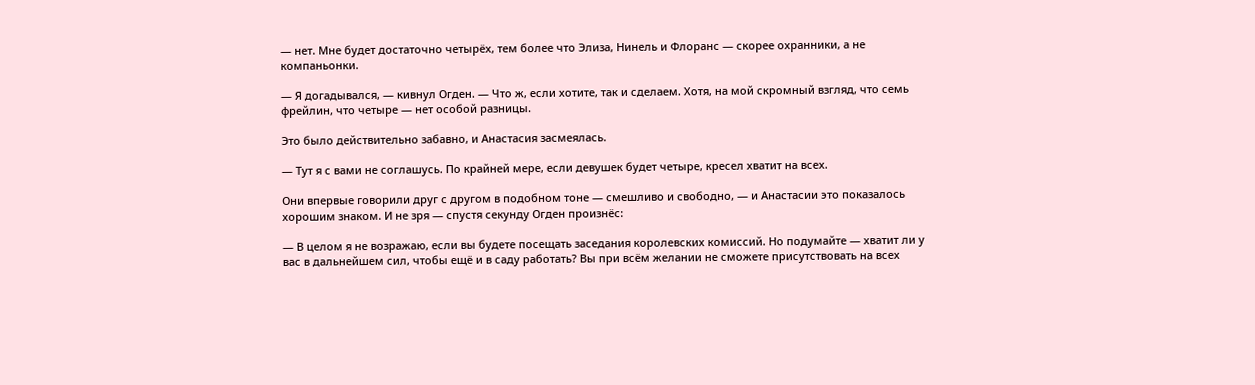— нет. Мне будет достаточно четырёх, тем более что Элиза, Нинель и Флоранс — скорее охранники, а не компаньонки.

— Я догадывался, — кивнул Огден. — Что ж, если хотите, так и сделаем. Хотя, на мой скромный взгляд, что семь фрейлин, что четыре — нет особой разницы.

Это было действительно забавно, и Анастасия засмеялась.

— Тут я с вами не соглашусь. По крайней мере, если девушек будет четыре, кресел хватит на всех.

Они впервые говорили друг с другом в подобном тоне — смешливо и свободно, — и Анастасии это показалось хорошим знаком. И не зря — спустя секунду Огден произнёс:

— В целом я не возражаю, если вы будете посещать заседания королевских комиссий. Но подумайте — хватит ли у вас в дальнейшем сил, чтобы ещё и в саду работать? Вы при всём желании не сможете присутствовать на всех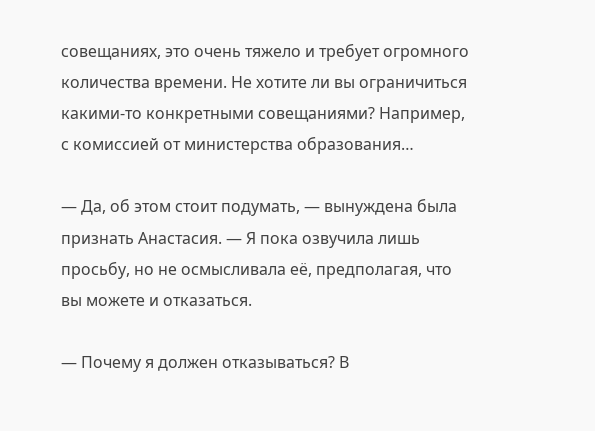совещаниях, это очень тяжело и требует огромного количества времени. Не хотите ли вы ограничиться какими-то конкретными совещаниями? Например, с комиссией от министерства образования…

— Да, об этом стоит подумать, — вынуждена была признать Анастасия. — Я пока озвучила лишь просьбу, но не осмысливала её, предполагая, что вы можете и отказаться.

— Почему я должен отказываться? В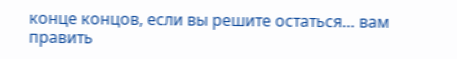конце концов, если вы решите остаться… вам править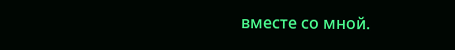вместе со мной.